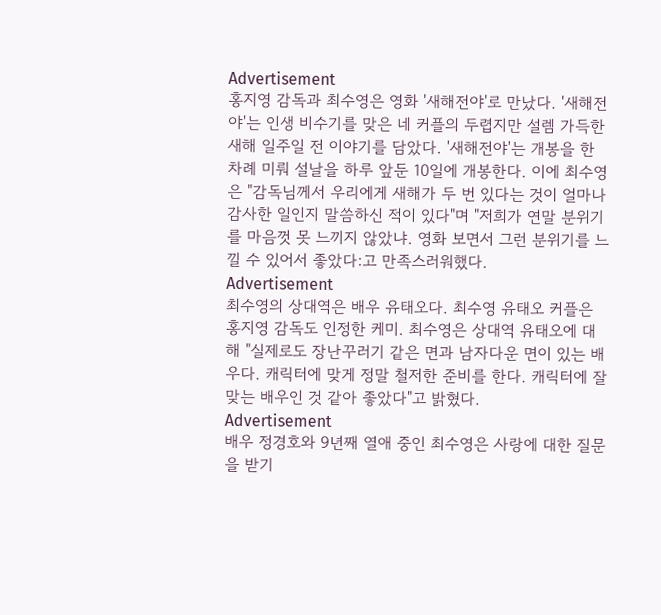Advertisement
홍지영 감독과 최수영은 영화 '새해전야'로 만났다. '새해전야'는 인생 비수기를 맞은 네 커플의 두렵지만 설렘 가득한 새해 일주일 전 이야기를 담았다. '새해전야'는 개봉을 한 차례 미뤄 설날을 하루 앞둔 10일에 개봉한다. 이에 최수영은 "감독님께서 우리에게 새해가 두 번 있다는 것이 얼마나 감사한 일인지 말씀하신 적이 있다"며 "저희가 연말 분위기를 마음껏 못 느끼지 않았냐. 영화 보면서 그런 분위기를 느낄 수 있어서 좋았다:고 만족스러워했다.
Advertisement
최수영의 상대역은 배우 유태오다. 최수영 유태오 커플은 홍지영 감독도 인정한 케미. 최수영은 상대역 유태오에 대해 "실제로도 장난꾸러기 같은 면과 남자다운 면이 있는 배우다. 캐릭터에 맞게 정말 철저한 준비를 한다. 캐릭터에 잘 맞는 배우인 것 같아 좋았다"고 밝혔다.
Advertisement
배우 정경호와 9년째 열애 중인 최수영은 사랑에 대한 질문을 받기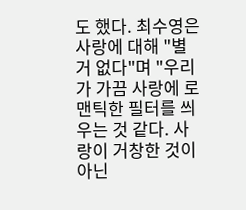도 했다. 최수영은 사랑에 대해 "별 거 없다"며 "우리가 가끔 사랑에 로맨틱한 필터를 씌우는 것 같다. 사랑이 거창한 것이 아닌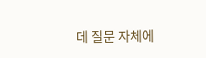데 질문 자체에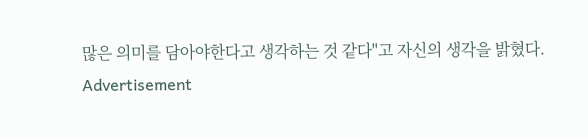많은 의미를 담아야한다고 생각하는 것 같다"고 자신의 생각을 밝혔다.
Advertisement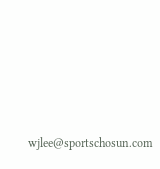wjlee@sportschosun.com